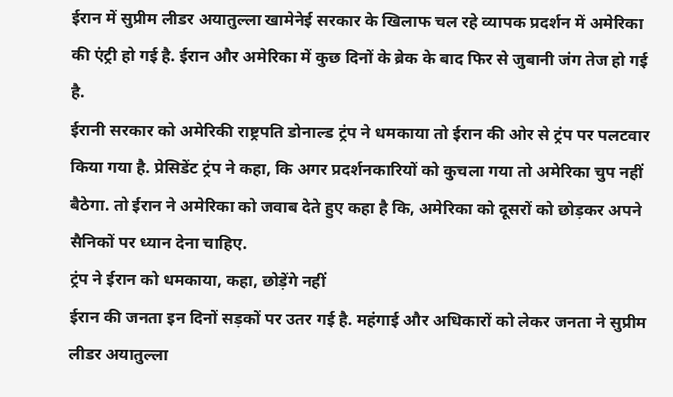ईरान में सुप्रीम लीडर अयातुल्ला खामेनेई सरकार के खिलाफ चल रहे व्यापक प्रदर्शन में अमेरिका की एंट्री हो गई है. ईरान और अमेरिका में कुछ दिनों के ब्रेक के बाद फिर से जुबानी जंग तेज हो गई है.
ईरानी सरकार को अमेरिकी राष्ट्रपति डोनाल्ड ट्रंप ने धमकाया तो ईरान की ओर से ट्रंप पर पलटवार किया गया है. प्रेसिडेंट ट्रंप ने कहा, कि अगर प्रदर्शनकारियों को कुचला गया तो अमेरिका चुप नहीं बैठेगा. तो ईरान ने अमेरिका को जवाब देते हुए कहा है कि, अमेरिका को दूसरों को छोड़कर अपने सैनिकों पर ध्यान देना चाहिए.
ट्रंप ने ईरान को धमकाया, कहा, छोड़ेंगे नहीं
ईरान की जनता इन दिनों सड़कों पर उतर गई है. महंगाई और अधिकारों को लेकर जनता ने सुप्रीम लीडर अयातुल्ला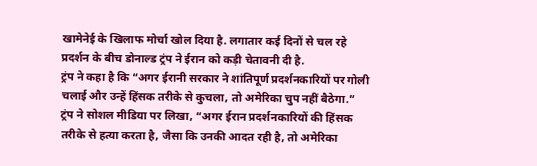खामेनेई के खिलाफ मोर्चा खोल दिया है. लगातार कई दिनों से चल रहे प्रदर्शन के बीच डोनाल्ड ट्रंप ने ईरान को कड़ी चेतावनी दी है.
ट्रंप ने कहा है कि “अगर ईरानी सरकार ने शांतिपूर्ण प्रदर्शनकारियों पर गोली चलाई और उन्हें हिंसक तरीके से कुचला, तो अमेरिका चुप नहीं बैठेगा.”
ट्रंप ने सोशल मीडिया पर लिखा, “अगर ईरान प्रदर्शनकारियों की हिंसक तरीके से हत्या करता है, जैसा कि उनकी आदत रही है, तो अमेरिका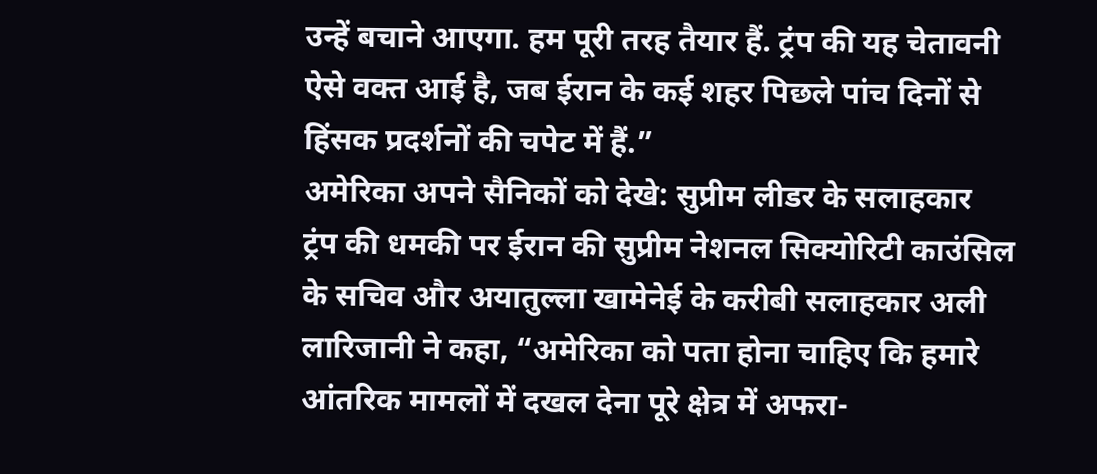उन्हें बचाने आएगा. हम पूरी तरह तैयार हैं. ट्रंप की यह चेतावनी ऐसे वक्त आई है, जब ईरान के कई शहर पिछले पांच दिनों से हिंसक प्रदर्शनों की चपेट में हैं.”
अमेरिका अपने सैनिकों को देखे: सुप्रीम लीडर के सलाहकार
ट्रंप की धमकी पर ईरान की सुप्रीम नेशनल सिक्योरिटी काउंसिल के सचिव और अयातुल्ला खामेनेई के करीबी सलाहकार अली लारिजानी ने कहा, “अमेरिका को पता होना चाहिए कि हमारे आंतरिक मामलों में दखल देना पूरे क्षेत्र में अफरा-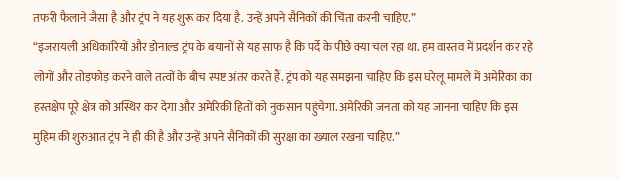तफरी फैलाने जैसा है और ट्रंप ने यह शुरू कर दिया है. उन्हें अपने सैनिकों की चिंता करनी चाहिए.”
“इजरायली अधिकारियों और डोनाल्ड ट्रंप के बयानों से यह साफ है कि पर्दे के पीछे क्या चल रहा था. हम वास्तव में प्रदर्शन कर रहे लोगों और तोड़फोड़ करने वाले तत्वों के बीच स्पष्ट अंतर करते हैं. ट्रंप को यह समझना चाहिए कि इस घरेलू मामले में अमेरिका का हस्तक्षेप पूरे क्षेत्र को अस्थिर कर देगा और अमेरिकी हितों को नुकसान पहुंचेगा. अमेरिकी जनता को यह जानना चाहिए कि इस मुहिम की शुरुआत ट्रंप ने ही की है और उन्हें अपने सैनिकों की सुरक्षा का ख्याल रखना चाहिए.”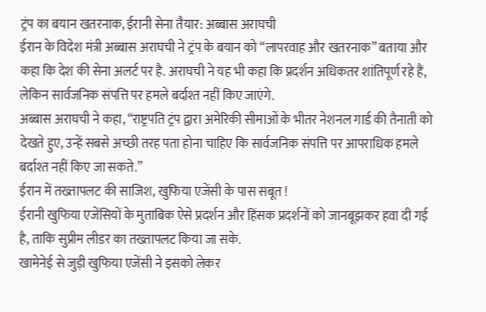ट्रंप का बयान खतरनाक, ईरानी सेना तैयार: अब्बास अराघची
ईरान के विदेश मंत्री अब्बास अराघची ने ट्रंप के बयान को “लापरवाह और खतरनाक” बताया और कहा कि देश की सेना अलर्ट पर है. अराघची ने यह भी कहा कि प्रदर्शन अधिकतर शांतिपूर्ण रहे हैं, लेकिन सार्वजनिक संपत्ति पर हमले बर्दाश्त नहीं किए जाएंगे.
अब्बास अराघची ने कहा, “राष्ट्रपति ट्रंप द्वारा अमेरिकी सीमाओं के भीतर नेशनल गार्ड की तैनाती को देखते हुए, उन्हें सबसे अच्छी तरह पता होना चाहिए कि सार्वजनिक संपत्ति पर आपराधिक हमले बर्दाश्त नहीं किए जा सकते.”
ईरान में तख्तापलट की साजिश, खुफिया एजेंसी के पास सबूत !
ईरानी खुफिया एजेंसियों के मुताबिक ऐसे प्रदर्शन और हिंसक प्रदर्शनों को जानबूझकर हवा दी गई है, ताकि सुप्रीम लीडर का तख्तापलट किया जा सके.
खामेनेई से जुड़ी खुफिया एजेंसी ने इसको लेकर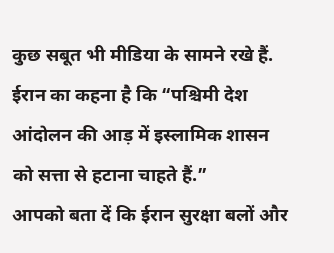कुछ सबूत भी मीडिया के सामने रखे हैं. ईरान का कहना है कि “पश्चिमी देश आंदोलन की आड़ में इस्लामिक शासन को सत्ता से हटाना चाहते हैं.”
आपको बता दें कि ईरान सुरक्षा बलों और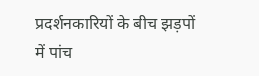प्रदर्शनकारियों के बीच झड़पों में पांच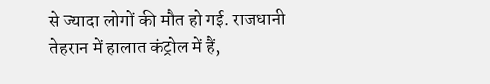से ज्यादा लोगों की मौत हो गई. राजधानी तेहरान में हालात कंट्रोल में हैं,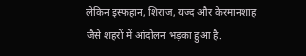लेकिन इस्फहान, शिराज, यज्द और केरमानशाह जैसे शहरों में आंदोलन भड़का हुआ है.